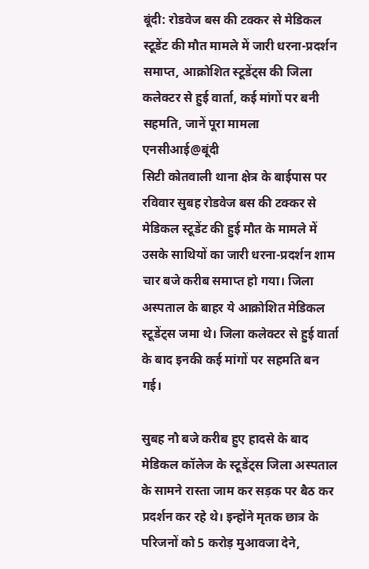बूंदी: रोडवेज बस की टक्कर से मेडिकल स्टूडेंट की मौत मामले में जारी धरना-प्रदर्शन समाप्त, आक्रोशित स्टूडेंट्स की जिला कलेक्टर से हुई वार्ता, कई मांगों पर बनी सहमति, जानें पूरा मामला
एनसीआई@बूंदी
सिटी कोतवाली थाना क्षेत्र के बाईपास पर रविवार सुबह रोडवेज बस की टक्कर से मेडिकल स्टूडेंट की हुई मौत के मामले में उसके साथियों का जारी धरना-प्रदर्शन शाम चार बजे करीब समाप्त हो गया। जिला अस्पताल के बाहर ये आक्रोशित मेडिकल स्टूडेंट्स जमा थे। जिला कलेक्टर से हुई वार्ता के बाद इनकी कई मांगों पर सहमति बन गई।

सुबह नौ बजे करीब हुए हादसे के बाद मेडिकल कॉलेज के स्टूडेंट्स जिला अस्पताल के सामने रास्ता जाम कर सड़क पर बैठ कर प्रदर्शन कर रहे थे। इन्होंने मृतक छात्र के परिजनों को 5 करोड़ मुआवजा देने,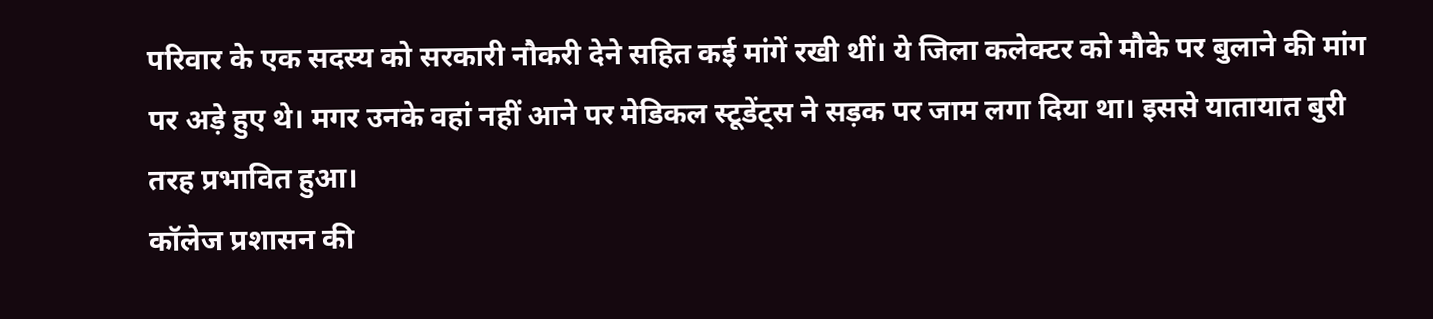परिवार के एक सदस्य को सरकारी नौकरी देने सहित कई मांगें रखी थीं। ये जिला कलेक्टर को मौके पर बुलाने की मांग पर अड़े हुए थे। मगर उनके वहां नहीं आने पर मेडिकल स्टूडेंट्स ने सड़क पर जाम लगा दिया था। इससे यातायात बुरी तरह प्रभावित हुआ।
कॉलेज प्रशासन की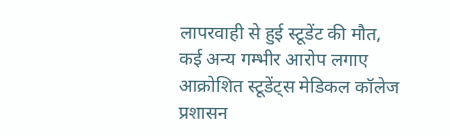लापरवाही से हुई स्टूडेंट की मौत, कई अन्य गम्भीर आरोप लगाए
आक्रोशित स्टूडेंट्स मेडिकल कॉलेज प्रशासन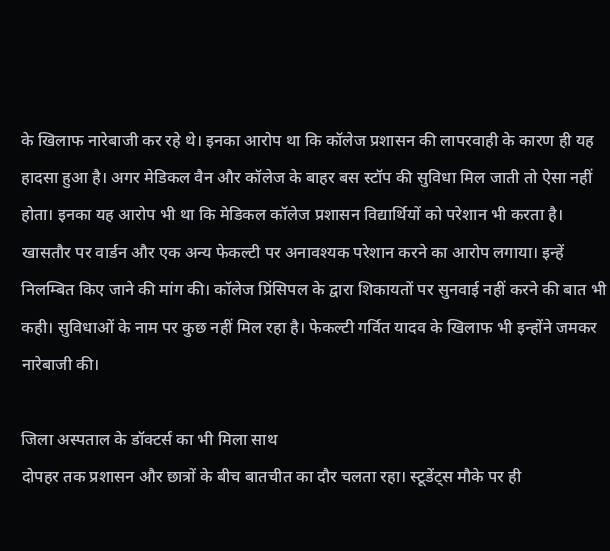के खिलाफ नारेबाजी कर रहे थे। इनका आरोप था कि कॉलेज प्रशासन की लापरवाही के कारण ही यह हादसा हुआ है। अगर मेडिकल वैन और कॉलेज के बाहर बस स्टॉप की सुविधा मिल जाती तो ऐसा नहीं होता। इनका यह आरोप भी था कि मेडिकल कॉलेज प्रशासन विद्यार्थियों को परेशान भी करता है। खासतौर पर वार्डन और एक अन्य फेकल्टी पर अनावश्यक परेशान करने का आरोप लगाया। इन्हें निलम्बित किए जाने की मांग की। कॉलेज प्रिंसिपल के द्वारा शिकायतों पर सुनवाई नहीं करने की बात भी कही। सुविधाओं के नाम पर कुछ नहीं मिल रहा है। फेकल्टी गर्वित यादव के खिलाफ भी इन्होंने जमकर नारेबाजी की।

जिला अस्पताल के डॉक्टर्स का भी मिला साथ
दोपहर तक प्रशासन और छात्रों के बीच बातचीत का दौर चलता रहा। स्टूडेंट्स मौके पर ही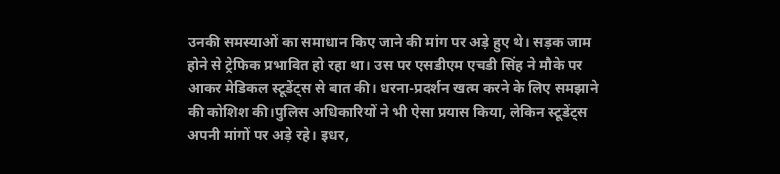उनकी समस्याओं का समाधान किए जाने की मांग पर अड़े हुए थे। सड़क जाम होने से ट्रेफिक प्रभावित हो रहा था। उस पर एसडीएम एचडी सिंह ने मौके पर आकर मेडिकल स्टूडेंट्स से बात की। धरना-प्रदर्शन खत्म करने के लिए समझाने की कोशिश की।पुलिस अधिकारियों ने भी ऐसा प्रयास किया, लेकिन स्टूडेंट्स अपनी मांगों पर अड़े रहे। इधर,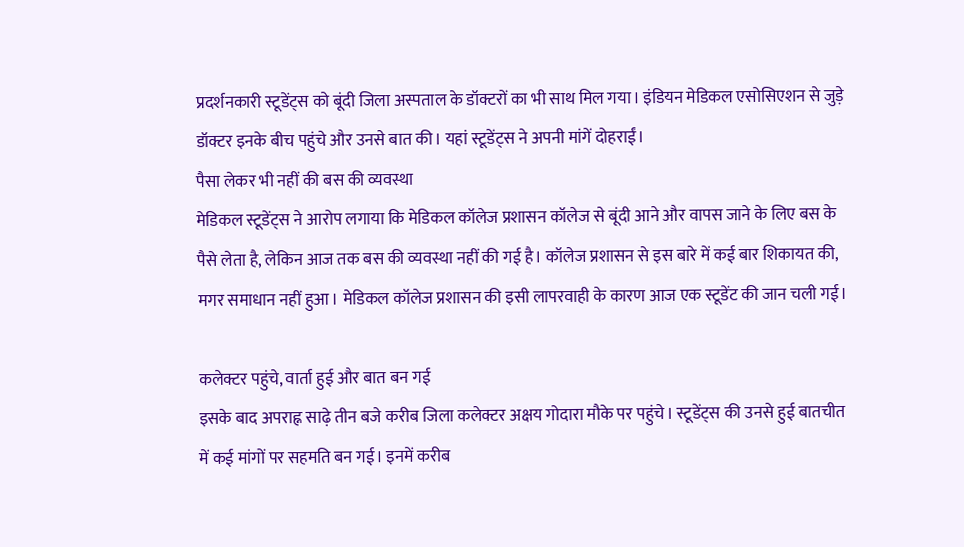प्रदर्शनकारी स्टूडेंट्स को बूंदी जिला अस्पताल के डॉक्टरों का भी साथ मिल गया। इंडियन मेडिकल एसोसिएशन से जुड़े डॉक्टर इनके बीच पहुंचे और उनसे बात की। यहां स्टूडेंट्स ने अपनी मांगें दोहराईं।
पैसा लेकर भी नहीं की बस की व्यवस्था
मेडिकल स्टूडेंट्स ने आरोप लगाया कि मेडिकल कॉलेज प्रशासन कॉलेज से बूंदी आने और वापस जाने के लिए बस के पैसे लेता है, लेकिन आज तक बस की व्यवस्था नहीं की गई है। कॉलेज प्रशासन से इस बारे में कई बार शिकायत की, मगर समाधान नहीं हुआ। मेडिकल कॉलेज प्रशासन की इसी लापरवाही के कारण आज एक स्टूडेंट की जान चली गई।

कलेक्टर पहुंचे, वार्ता हुई और बात बन गई
इसके बाद अपराह्न साढ़े तीन बजे करीब जिला कलेक्टर अक्षय गोदारा मौके पर पहुंचे। स्टूडेंट्स की उनसे हुई बातचीत में कई मांगों पर सहमति बन गई। इनमें करीब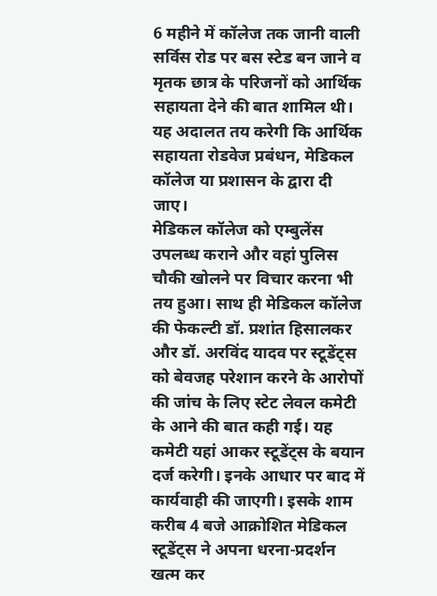6 महीने में कॉलेज तक जानी वाली सर्विस रोड पर बस स्टेड बन जाने व मृतक छात्र के परिजनों को आर्थिक सहायता देने की बात शामिल थी। यह अदालत तय करेगी कि आर्थिक सहायता रोडवेज प्रबंधन, मेडिकल कॉलेज या प्रशासन के द्वारा दी जाए।
मेडिकल कॉलेज को एम्बुलेंस उपलब्ध कराने और वहां पुलिस चौकी खोलने पर विचार करना भी तय हुआ। साथ ही मेडिकल कॉलेज की फेकल्टी डॉ. प्रशांत हिसालकर और डॉ. अरविंद यादव पर स्टूडेंट्स को बेवजह परेशान करने के आरोपों की जांच के लिए स्टेट लेवल कमेटी के आने की बात कही गई। यह कमेटी यहां आकर स्टूडेंट्स के बयान दर्ज करेगी। इनके आधार पर बाद में कार्यवाही की जाएगी। इसके शाम करीब 4 बजे आक्रोशित मेडिकल स्टूडेंट्स ने अपना धरना-प्रदर्शन खत्म कर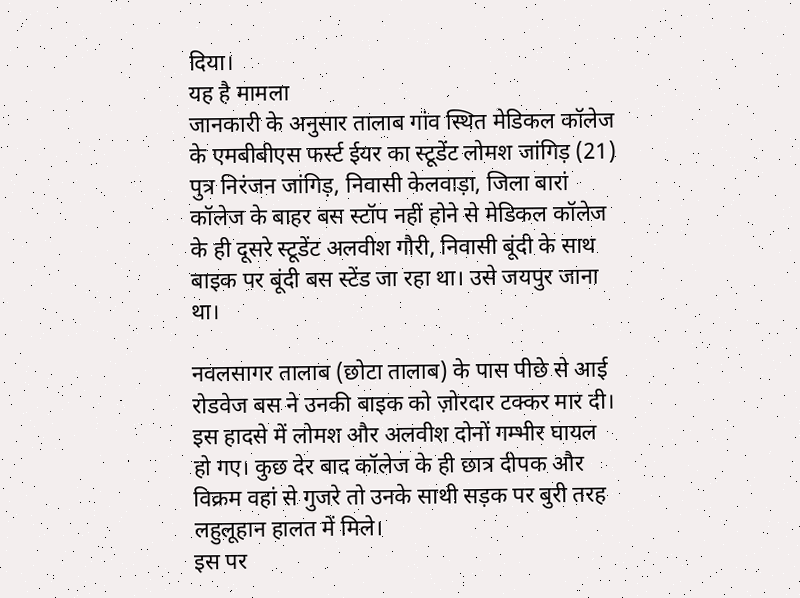दिया।
यह है मामला
जानकारी के अनुसार तालाब गांव स्थित मेडिकल कॉलेज के एमबीबीएस फर्स्ट ईयर का स्टूडेंट लोमश जांगिड़ (21) पुत्र निरंजन जांगिड़, निवासी केलवाड़ा, जिला बारां कॉलेज के बाहर बस स्टॉप नहीं होने से मेडिकल कॉलेज के ही दूसरे स्टूडेंट अलवीश गौरी, निवासी बूंदी के साथ बाइक पर बूंदी बस स्टेंड जा रहा था। उसे जयपुर जाना था।

नवलसागर तालाब (छोटा तालाब) के पास पीछे से आई रोडवेज बस ने उनकी बाइक को ज़ोरदार टक्कर मार दी। इस हादसे में लोमश और अलवीश दोनों गम्भीर घायल हो गए। कुछ देर बाद कॉलेज के ही छात्र दीपक और विक्रम वहां से गुजरे तो उनके साथी सड़क पर बुरी तरह लहुलूहान हालत में मिले।
इस पर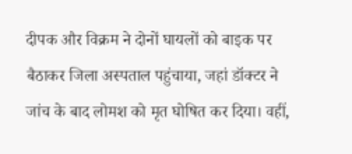दीपक और विक्रम ने दोनों घायलों को बाइक पर बैठाकर जिला अस्पताल पहुंचाया, जहां डॉक्टर ने जांच के बाद लोमश को मृत घोषित कर दिया। वहीं,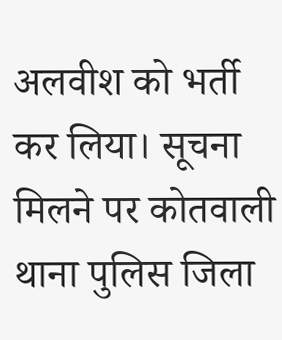अलवीश को भर्ती कर लिया। सूचना मिलने पर कोतवाली थाना पुलिस जिला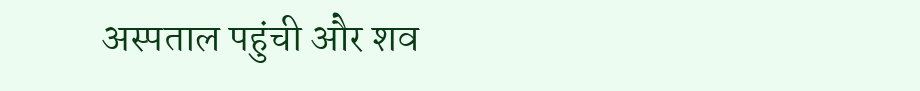अस्पताल पहुंची और शव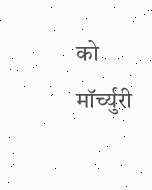को मॉर्च्युरी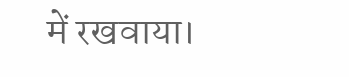में रखवाया।